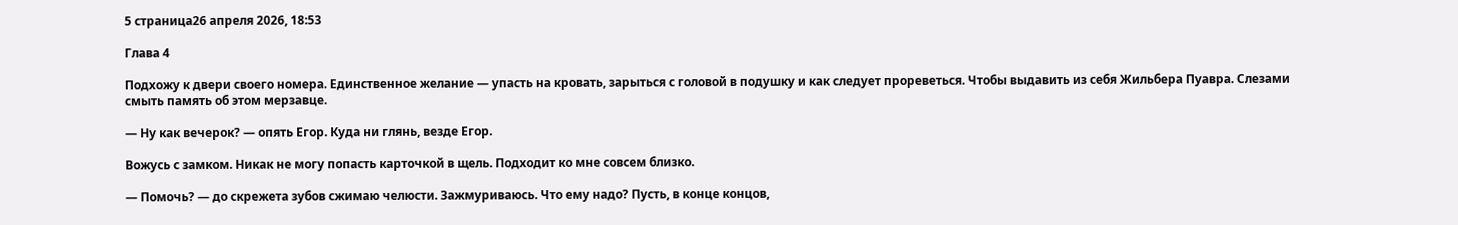5 страница26 апреля 2026, 18:53

Глава 4

Подхожу к двери своего номера. Единственное желание — упасть на кровать, зарыться с головой в подушку и как следует прореветься. Чтобы выдавить из себя Жильбера Пуавра. Слезами смыть память об этом мерзавце.

— Ну как вечерок? — опять Егор. Куда ни глянь, везде Егор.

Вожусь с замком. Никак не могу попасть карточкой в щель. Подходит ко мне совсем близко.

— Помочь? — до скрежета зубов сжимаю челюсти. Зажмуриваюсь. Что ему надо? Пусть, в конце концов,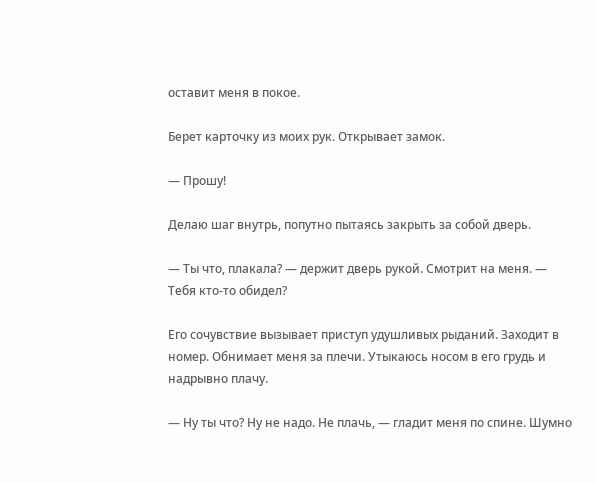оставит меня в покое.

Берет карточку из моих рук. Открывает замок.

— Прошу!

Делаю шаг внутрь, попутно пытаясь закрыть за собой дверь.

— Ты что, плакала? — держит дверь рукой. Смотрит на меня. — Тебя кто-то обидел?

Его сочувствие вызывает приступ удушливых рыданий. Заходит в номер. Обнимает меня за плечи. Утыкаюсь носом в его грудь и надрывно плачу.

— Ну ты что? Ну не надо. Не плачь, — гладит меня по спине. Шумно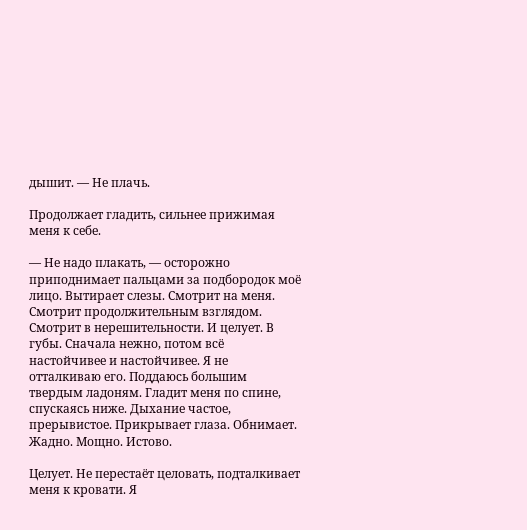дышит. — Не плачь.

Продолжает гладить, сильнее прижимая меня к себе.

— Не надо плакать, — осторожно приподнимает пальцами за подбородок моё лицо. Вытирает слезы. Смотрит на меня. Смотрит продолжительным взглядом. Смотрит в нерешительности. И целует. В губы. Сначала нежно, потом всё настойчивее и настойчивее. Я не отталкиваю его. Поддаюсь большим твердым ладоням. Гладит меня по спине, спускаясь ниже. Дыхание частое, прерывистое. Прикрывает глаза. Обнимает. Жадно. Мощно. Истово.

Целует. Не перестаёт целовать, подталкивает меня к кровати. Я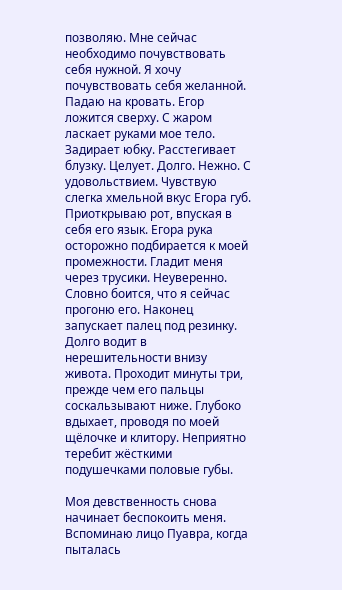позволяю. Мне сейчас необходимо почувствовать себя нужной. Я хочу почувствовать себя желанной. Падаю на кровать. Егор ложится сверху. С жаром ласкает руками мое тело. Задирает юбку. Расстегивает блузку. Целует. Долго. Нежно. С удовольствием. Чувствую слегка хмельной вкус Егора губ. Приоткрываю рот, впуская в себя его язык. Егора рука осторожно подбирается к моей промежности. Гладит меня через трусики. Неуверенно. Словно боится, что я сейчас прогоню его. Наконец запускает палец под резинку. Долго водит в нерешительности внизу живота. Проходит минуты три, прежде чем его пальцы соскальзывают ниже. Глубоко вдыхает, проводя по моей щёлочке и клитору. Неприятно теребит жёсткими подушечками половые губы.

Моя девственность снова начинает беспокоить меня. Вспоминаю лицо Пуавра, когда пыталась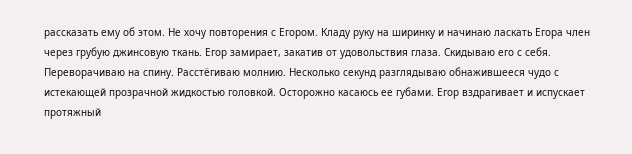рассказать ему об этом. Не хочу повторения с Егором. Кладу руку на ширинку и начинаю ласкать Егора член через грубую джинсовую ткань. Егор замирает, закатив от удовольствия глаза. Скидываю его с себя. Переворачиваю на спину. Расстёгиваю молнию. Несколько секунд разглядываю обнажившееся чудо с истекающей прозрачной жидкостью головкой. Осторожно касаюсь ее губами. Егор вздрагивает и испускает протяжный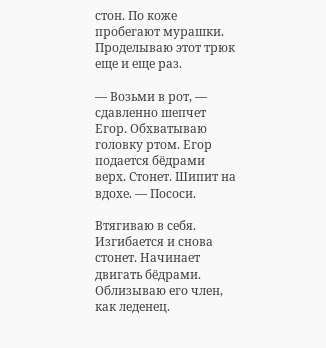стон. По коже пробегают мурашки. Проделываю этот трюк еще и еще раз.

— Возьми в рот, — сдавленно шепчет Егор. Обхватываю головку ртом. Егор подается бёдрами верх. Стонет. Шипит на вдохе. — Пососи.

Втягиваю в себя. Изгибается и снова стонет. Начинает двигать бёдрами. Облизываю его член, как леденец.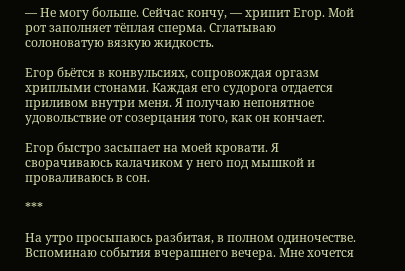— Не могу больше. Сейчас кончу, — хрипит Егор. Мой рот заполняет тёплая сперма. Сглатываю солоноватую вязкую жидкость.

Егор бьётся в конвульсиях, сопровождая оргазм хриплыми стонами. Каждая его судорога отдается приливом внутри меня. Я получаю непонятное удовольствие от созерцания того, как он кончает.

Егор быстро засыпает на моей кровати. Я сворачиваюсь калачиком у него под мышкой и проваливаюсь в сон.

***

На утро просыпаюсь разбитая, в полном одиночестве. Вспоминаю события вчерашнего вечера. Мне хочется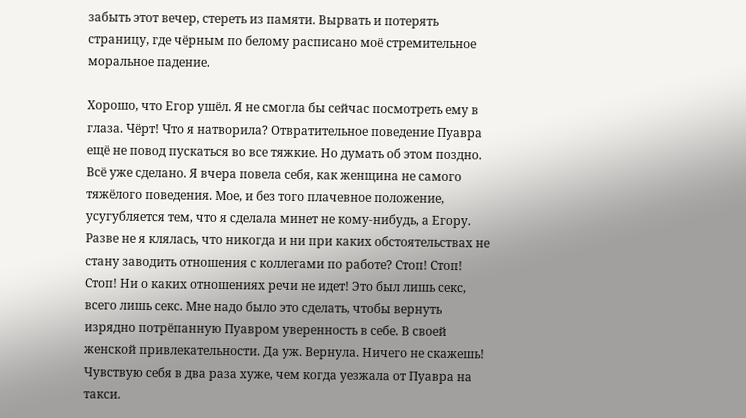забыть этот вечер, стереть из памяти. Вырвать и потерять страницу, где чёрным по белому расписано моё стремительное моральное падение.

Хорошо, что Егор ушёл. Я не смогла бы сейчас посмотреть ему в глаза. Чёрт! Что я натворила? Отвратительное поведение Пуавра ещё не повод пускаться во все тяжкие. Но думать об этом поздно. Всё уже сделано. Я вчера повела себя, как женщина не самого тяжёлого поведения. Мое, и без того плачевное положение, усугубляется тем, что я сделала минет не кому-нибудь, а Егору. Разве не я клялась, что никогда и ни при каких обстоятельствах не стану заводить отношения с коллегами по работе? Стоп! Стоп! Стоп! Ни о каких отношениях речи не идет! Это был лишь секс, всего лишь секс. Мне надо было это сделать, чтобы вернуть изрядно потрёпанную Пуавром уверенность в себе. В своей женской привлекательности. Да уж. Вернула. Ничего не скажешь! Чувствую себя в два раза хуже, чем когда уезжала от Пуавра на такси.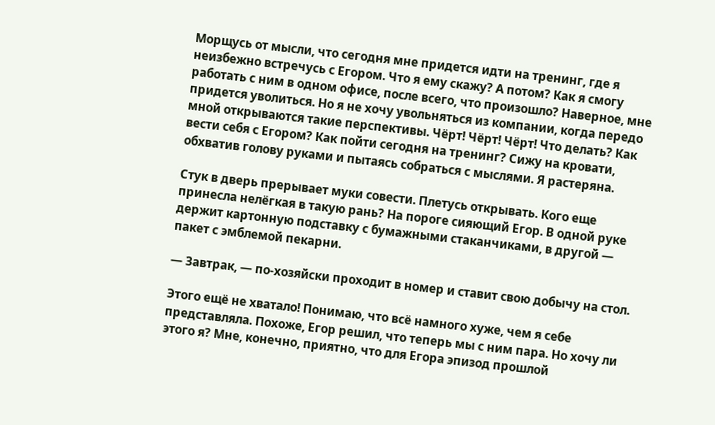Морщусь от мысли, что сегодня мне придется идти на тренинг, где я неизбежно встречусь с Егором. Что я ему скажу? А потом? Как я смогу работать с ним в одном офисе, после всего, что произошло? Наверное, мне придется уволиться. Но я не хочу увольняться из компании, когда передо мной открываются такие перспективы. Чёрт! Чёрт! Чёрт! Что делать? Как вести себя с Егором? Как пойти сегодня на тренинг? Сижу на кровати, обхватив голову руками и пытаясь собраться с мыслями. Я растеряна.

Стук в дверь прерывает муки совести. Плетусь открывать. Кого еще принесла нелёгкая в такую рань? На пороге сияющий Егор. В одной руке держит картонную подставку с бумажными стаканчиками, в другой — пакет с эмблемой пекарни.

— Завтрак, — по-хозяйски проходит в номер и ставит свою добычу на стол.

Этого ещё не хватало! Понимаю, что всё намного хуже, чем я себе представляла. Похоже, Егор решил, что теперь мы с ним пара. Но хочу ли этого я? Мне, конечно, приятно, что для Егора эпизод прошлой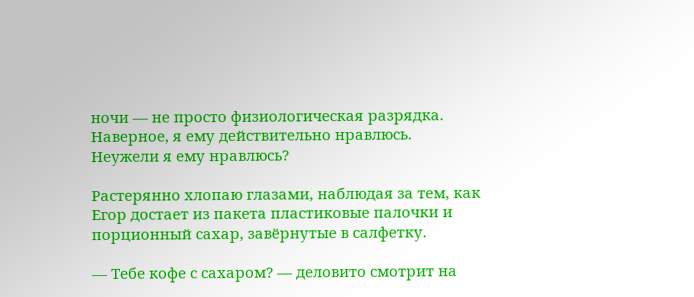ночи — не просто физиологическая разрядка. Наверное, я ему действительно нравлюсь. Неужели я ему нравлюсь?

Растерянно хлопаю глазами, наблюдая за тем, как Егор достает из пакета пластиковые палочки и порционный сахар, завёрнутые в салфетку.

— Тебе кофе с сахаром? — деловито смотрит на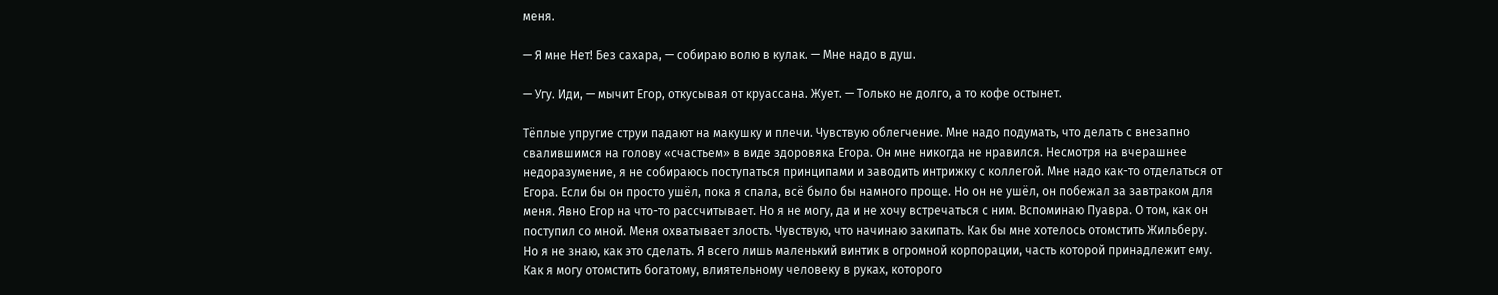меня.

— Я мне Нет! Без сахара, — собираю волю в кулак. — Мне надо в душ.

— Угу. Иди, — мычит Егор, откусывая от круассана. Жует. — Только не долго, а то кофе остынет.

Тёплые упругие струи падают на макушку и плечи. Чувствую облегчение. Мне надо подумать, что делать с внезапно свалившимся на голову «счастьем» в виде здоровяка Егора. Он мне никогда не нравился. Несмотря на вчерашнее недоразумение, я не собираюсь поступаться принципами и заводить интрижку с коллегой. Мне надо как-то отделаться от Егора. Если бы он просто ушёл, пока я спала, всё было бы намного проще. Но он не ушёл, он побежал за завтраком для меня. Явно Егор на что-то рассчитывает. Но я не могу, да и не хочу встречаться с ним. Вспоминаю Пуавра. О том, как он поступил со мной. Меня охватывает злость. Чувствую, что начинаю закипать. Как бы мне хотелось отомстить Жильберу. Но я не знаю, как это сделать. Я всего лишь маленький винтик в огромной корпорации, часть которой принадлежит ему. Как я могу отомстить богатому, влиятельному человеку в руках, которого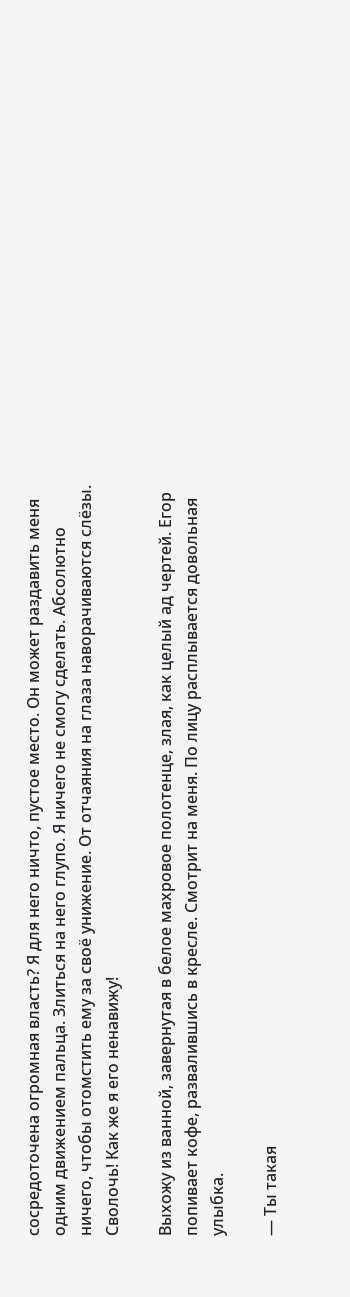сосредоточена огромная власть? Я для него ничто, пустое место. Он может раздавить меня одним движением пальца. Злиться на него глупо. Я ничего не смогу сделать. Абсолютно ничего, чтобы отомстить ему за своё унижение. От отчаяния на глаза наворачиваются слёзы. Сволочь! Как же я его ненавижу!

Выхожу из ванной, завернутая в белое махровое полотенце, злая, как целый ад чертей. Егор попивает кофе, развалившись в кресле. Смотрит на меня. По лицу расплывается довольная улыбка.

— Ты такая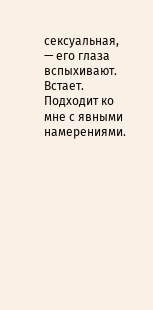сексуальная, — его глаза вспыхивают. Встает. Подходит ко мне с явными намерениями.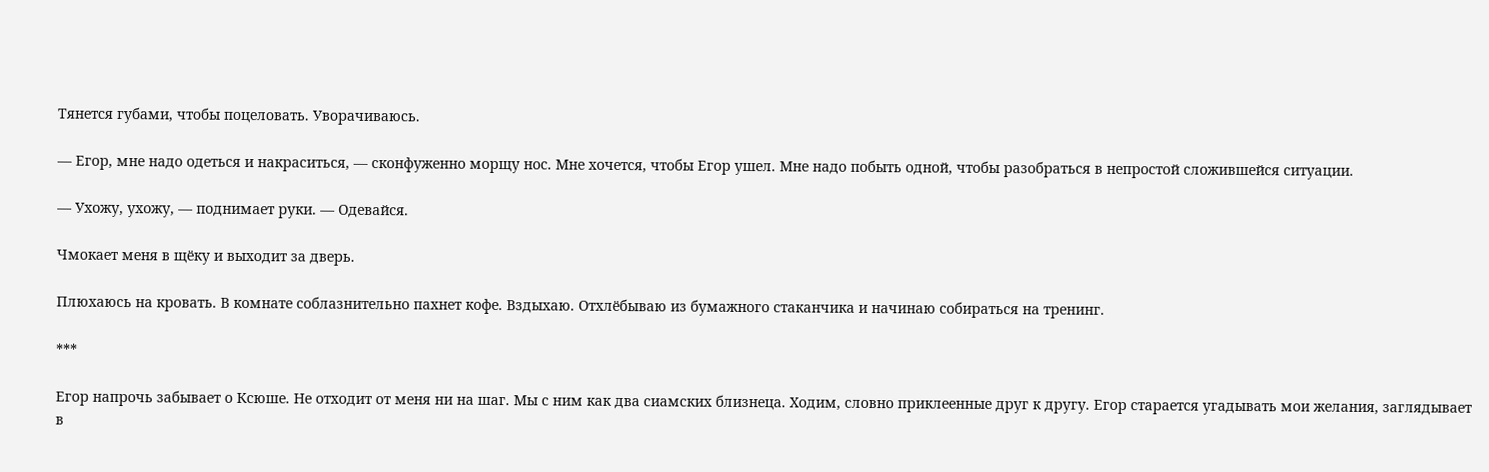Тянется губами, чтобы поцеловать. Уворачиваюсь.

— Егор, мне надо одеться и накраситься, — сконфуженно морщу нос. Мне хочется, чтобы Егор ушел. Мне надо побыть одной, чтобы разобраться в непростой сложившейся ситуации.

— Ухожу, ухожу, — поднимает руки. — Одевайся.

Чмокает меня в щёку и выходит за дверь.

Плюхаюсь на кровать. В комнате соблазнительно пахнет кофе. Вздыхаю. Отхлёбываю из бумажного стаканчика и начинаю собираться на тренинг.

***

Егор напрочь забывает о Ксюше. Не отходит от меня ни на шаг. Мы с ним как два сиамских близнеца. Ходим, словно приклеенные друг к другу. Егор старается угадывать мои желания, заглядывает в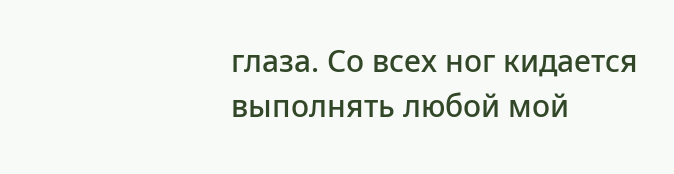глаза. Со всех ног кидается выполнять любой мой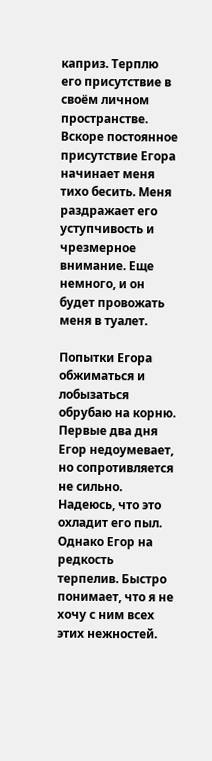каприз. Терплю его присутствие в своём личном пространстве. Вскоре постоянное присутствие Егора начинает меня тихо бесить. Меня раздражает его уступчивость и чрезмерное внимание. Еще немного, и он будет провожать меня в туалет.

Попытки Егора обжиматься и лобызаться обрубаю на корню. Первые два дня Егор недоумевает, но сопротивляется не сильно. Надеюсь, что это охладит его пыл. Однако Егор на редкость терпелив. Быстро понимает, что я не хочу с ним всех этих нежностей.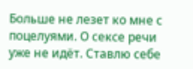Больше не лезет ко мне с поцелуями. О сексе речи уже не идёт. Ставлю себе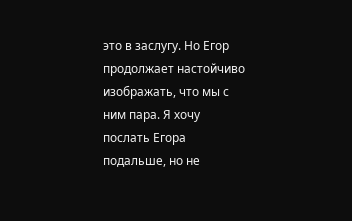это в заслугу. Но Егор продолжает настойчиво изображать, что мы с ним пара. Я хочу послать Егора подальше, но не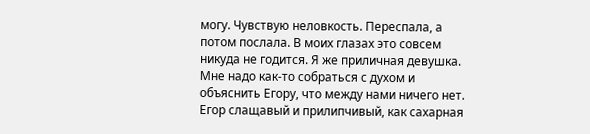могу. Чувствую неловкость. Переспала, а потом послала. В моих глазах это совсем никуда не годится. Я же приличная девушка. Мне надо как-то собраться с духом и объяснить Егору, что между нами ничего нет. Егор слащавый и прилипчивый, как сахарная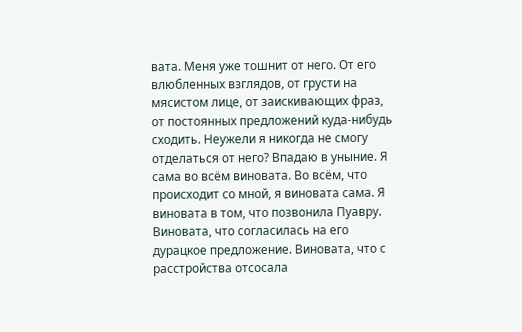вата. Меня уже тошнит от него. От его влюбленных взглядов, от грусти на мясистом лице, от заискивающих фраз, от постоянных предложений куда-нибудь сходить. Неужели я никогда не смогу отделаться от него? Впадаю в уныние. Я сама во всём виновата. Во всём, что происходит со мной, я виновата сама. Я виновата в том, что позвонила Пуавру. Виновата, что согласилась на его дурацкое предложение. Виновата, что с расстройства отсосала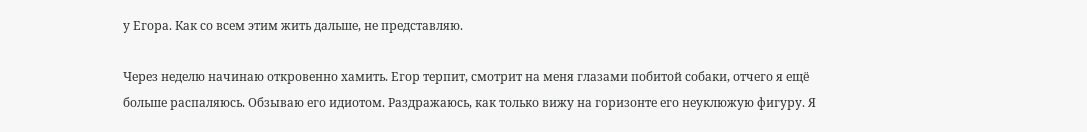у Егора. Как со всем этим жить дальше, не представляю.

Через неделю начинаю откровенно хамить. Егор терпит, смотрит на меня глазами побитой собаки, отчего я ещё больше распаляюсь. Обзываю его идиотом. Раздражаюсь, как только вижу на горизонте его неуклюжую фигуру. Я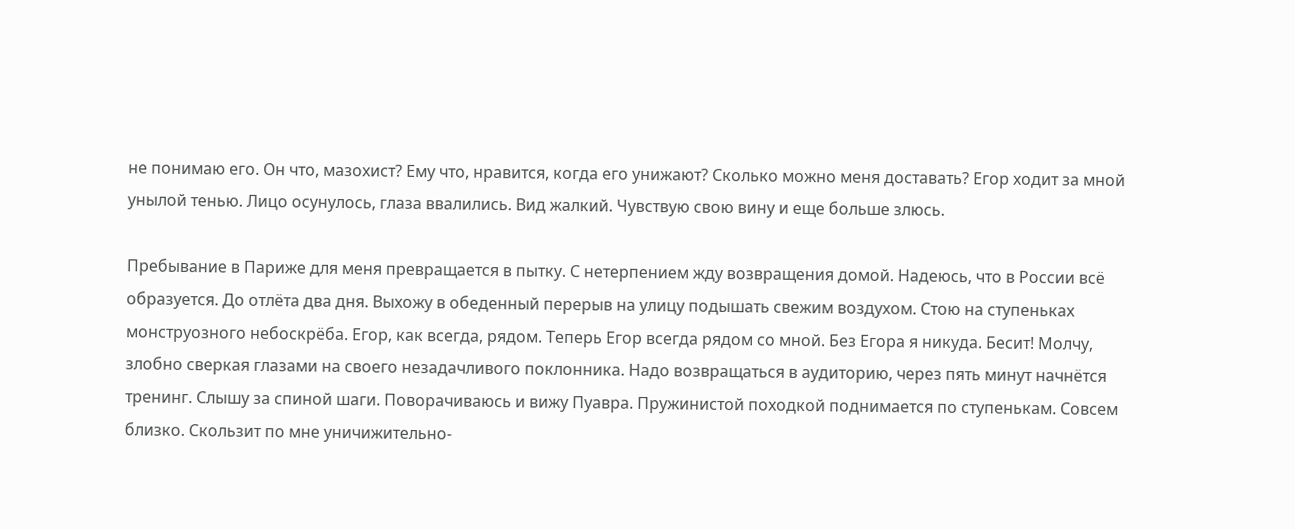не понимаю его. Он что, мазохист? Ему что, нравится, когда его унижают? Сколько можно меня доставать? Егор ходит за мной унылой тенью. Лицо осунулось, глаза ввалились. Вид жалкий. Чувствую свою вину и еще больше злюсь.

Пребывание в Париже для меня превращается в пытку. С нетерпением жду возвращения домой. Надеюсь, что в России всё образуется. До отлёта два дня. Выхожу в обеденный перерыв на улицу подышать свежим воздухом. Стою на ступеньках монструозного небоскрёба. Егор, как всегда, рядом. Теперь Егор всегда рядом со мной. Без Егора я никуда. Бесит! Молчу, злобно сверкая глазами на своего незадачливого поклонника. Надо возвращаться в аудиторию, через пять минут начнётся тренинг. Слышу за спиной шаги. Поворачиваюсь и вижу Пуавра. Пружинистой походкой поднимается по ступенькам. Совсем близко. Скользит по мне уничижительно-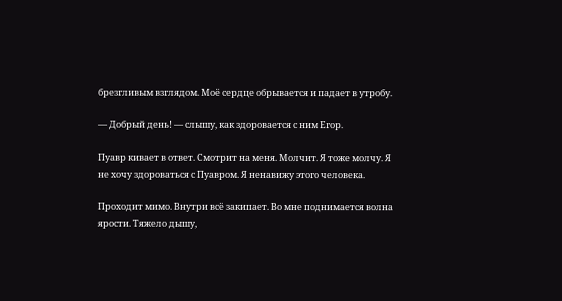брезгливым взглядом. Моё сердце обрывается и падает в утробу.

— Добрый день! — слышу, как здоровается с ним Егор.

Пуавр кивает в ответ. Смотрит на меня. Молчит. Я тоже молчу. Я не хочу здороваться с Пуавром. Я ненавижу этого человека.

Проходит мимо. Внутри всё закипает. Во мне поднимается волна ярости. Тяжело дышу,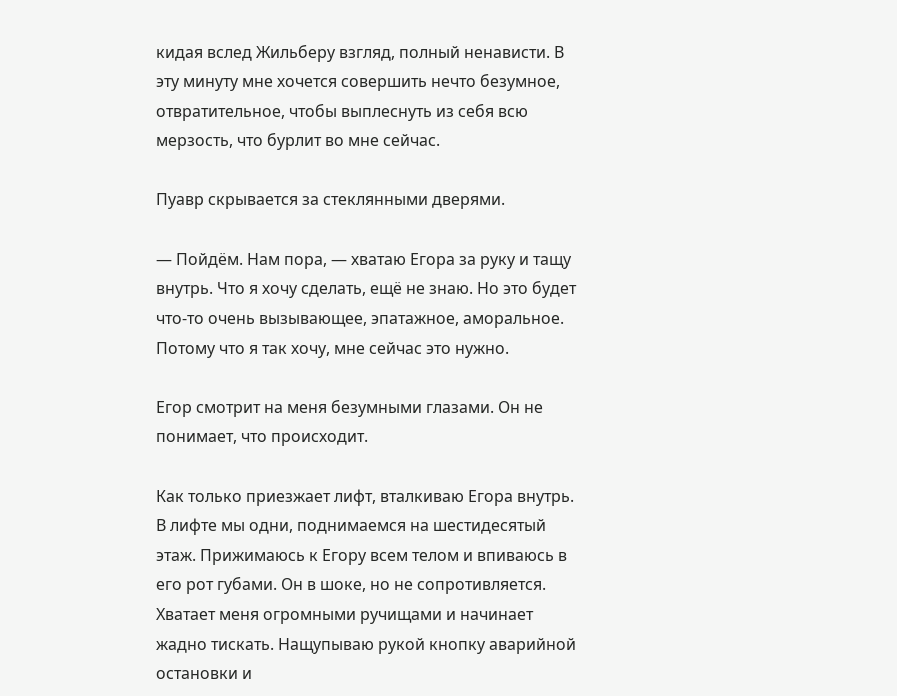кидая вслед Жильберу взгляд, полный ненависти. В эту минуту мне хочется совершить нечто безумное, отвратительное, чтобы выплеснуть из себя всю мерзость, что бурлит во мне сейчас.

Пуавр скрывается за стеклянными дверями.

— Пойдём. Нам пора, — хватаю Егора за руку и тащу внутрь. Что я хочу сделать, ещё не знаю. Но это будет что-то очень вызывающее, эпатажное, аморальное. Потому что я так хочу, мне сейчас это нужно.

Егор смотрит на меня безумными глазами. Он не понимает, что происходит.

Как только приезжает лифт, вталкиваю Егора внутрь. В лифте мы одни, поднимаемся на шестидесятый этаж. Прижимаюсь к Егору всем телом и впиваюсь в его рот губами. Он в шоке, но не сопротивляется. Хватает меня огромными ручищами и начинает жадно тискать. Нащупываю рукой кнопку аварийной остановки и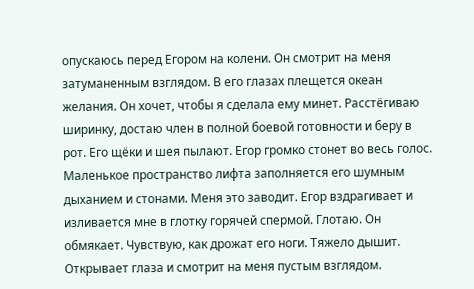опускаюсь перед Егором на колени. Он смотрит на меня затуманенным взглядом. В его глазах плещется океан желания. Он хочет, чтобы я сделала ему минет. Расстёгиваю ширинку, достаю член в полной боевой готовности и беру в рот. Его щёки и шея пылают. Егор громко стонет во весь голос. Маленькое пространство лифта заполняется его шумным дыханием и стонами. Меня это заводит. Егор вздрагивает и изливается мне в глотку горячей спермой. Глотаю. Он обмякает. Чувствую, как дрожат его ноги. Тяжело дышит. Открывает глаза и смотрит на меня пустым взглядом.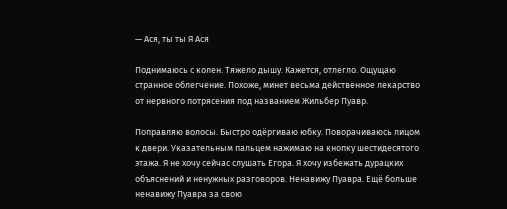— Ася, ты ты Я Ася

Поднимаюсь с колен. Тяжело дышу. Кажется, отлегло. Ощущаю странное облегчение. Похоже, минет весьма действенное лекарство от нервного потрясения под названием Жильбер Пуавр.

Поправляю волосы. Быстро одёргиваю юбку. Поворачиваюсь лицом к двери. Указательным пальцем нажимаю на кнопку шестидесятого этажа. Я не хочу сейчас слушать Егора. Я хочу избежать дурацких объяснений и ненужных разговоров. Ненавижу Пуавра. Ещё больше ненавижу Пуавра за свою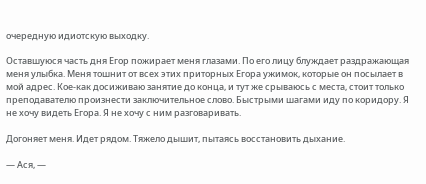очередную идиотскую выходку.

Оставшуюся часть дня Егор пожирает меня глазами. По его лицу блуждает раздражающая меня улыбка. Меня тошнит от всех этих приторных Егора ужимок, которые он посылает в мой адрес. Кое-как досиживаю занятие до конца, и тут же срываюсь с места, стоит только преподавателю произнести заключительное слово. Быстрыми шагами иду по коридору. Я не хочу видеть Егора. Я не хочу с ним разговаривать.

Догоняет меня. Идет рядом. Тяжело дышит, пытаясь восстановить дыхание.

— Ася, —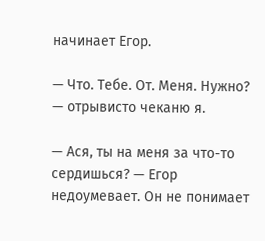начинает Егор.

— Что. Тебе. От. Меня. Нужно? — отрывисто чеканю я.

— Ася, ты на меня за что-то сердишься? — Егор недоумевает. Он не понимает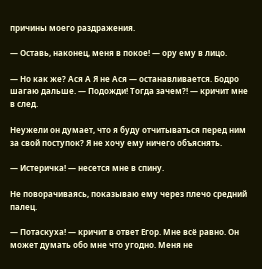причины моего раздражения.

— Оставь, наконец, меня в покое! — ору ему в лицо.

— Но как же? Ася А Я не Ася — останавливается. Бодро шагаю дальше. — Подожди! Тогда зачем?! — кричит мне в след.

Неужели он думает, что я буду отчитываться перед ним за свой поступок? Я не хочу ему ничего объяснять.

— Истеричка! — несется мне в спину.

Не поворачиваясь, показываю ему через плечо средний палец.

— Потаскуха! — кричит в ответ Егор. Мне всё равно. Он может думать обо мне что угодно. Меня не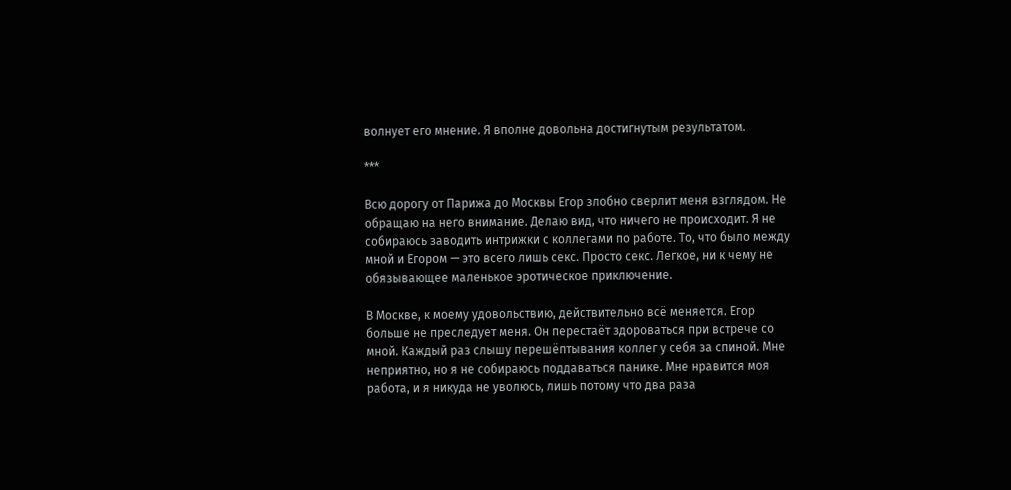волнует его мнение. Я вполне довольна достигнутым результатом.

***

Всю дорогу от Парижа до Москвы Егор злобно сверлит меня взглядом. Не обращаю на него внимание. Делаю вид, что ничего не происходит. Я не собираюсь заводить интрижки с коллегами по работе. То, что было между мной и Егором — это всего лишь секс. Просто секс. Легкое, ни к чему не обязывающее маленькое эротическое приключение.

В Москве, к моему удовольствию, действительно всё меняется. Егор больше не преследует меня. Он перестаёт здороваться при встрече со мной. Каждый раз слышу перешёптывания коллег у себя за спиной. Мне неприятно, но я не собираюсь поддаваться панике. Мне нравится моя работа, и я никуда не уволюсь, лишь потому что два раза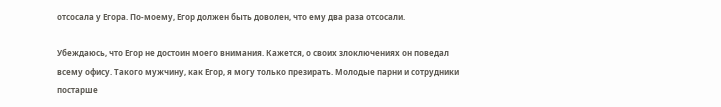отсосала у Егора. По-моему, Егор должен быть доволен, что ему два раза отсосали.

Убеждаюсь, что Егор не достоин моего внимания. Кажется, о своих злоключениях он поведал всему офису. Такого мужчину, как Егор, я могу только презирать. Молодые парни и сотрудники постарше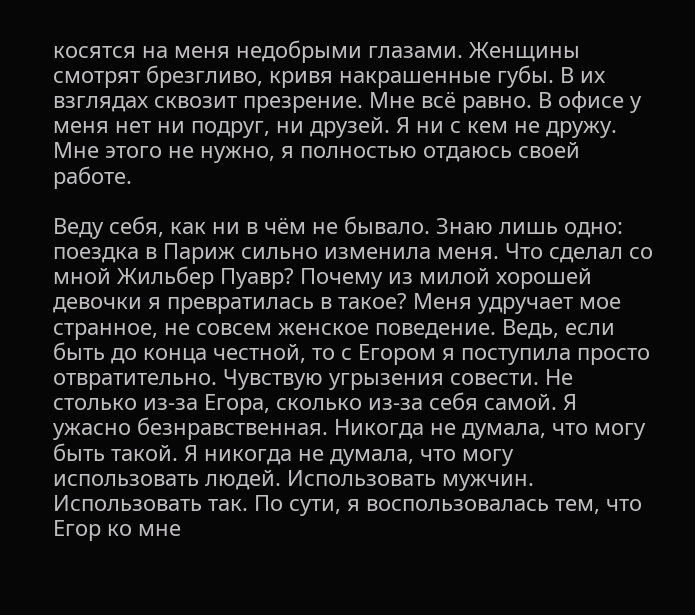косятся на меня недобрыми глазами. Женщины смотрят брезгливо, кривя накрашенные губы. В их взглядах сквозит презрение. Мне всё равно. В офисе у меня нет ни подруг, ни друзей. Я ни с кем не дружу. Мне этого не нужно, я полностью отдаюсь своей работе.

Веду себя, как ни в чём не бывало. Знаю лишь одно: поездка в Париж сильно изменила меня. Что сделал со мной Жильбер Пуавр? Почему из милой хорошей девочки я превратилась в такое? Меня удручает мое странное, не совсем женское поведение. Ведь, если быть до конца честной, то с Егором я поступила просто отвратительно. Чувствую угрызения совести. Не столько из-за Егора, сколько из-за себя самой. Я ужасно безнравственная. Никогда не думала, что могу быть такой. Я никогда не думала, что могу использовать людей. Использовать мужчин. Использовать так. По сути, я воспользовалась тем, что Егор ко мне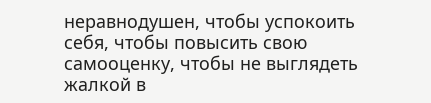неравнодушен, чтобы успокоить себя, чтобы повысить свою самооценку, чтобы не выглядеть жалкой в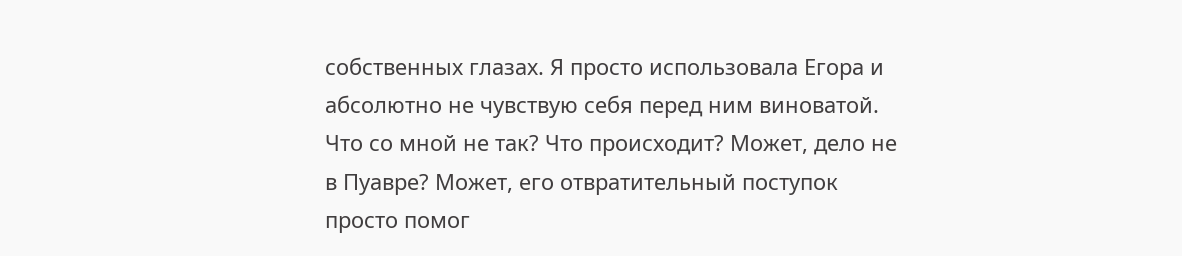собственных глазах. Я просто использовала Егора и абсолютно не чувствую себя перед ним виноватой. Что со мной не так? Что происходит? Может, дело не в Пуавре? Может, его отвратительный поступок просто помог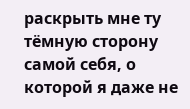раскрыть мне ту тёмную сторону самой себя, о которой я даже не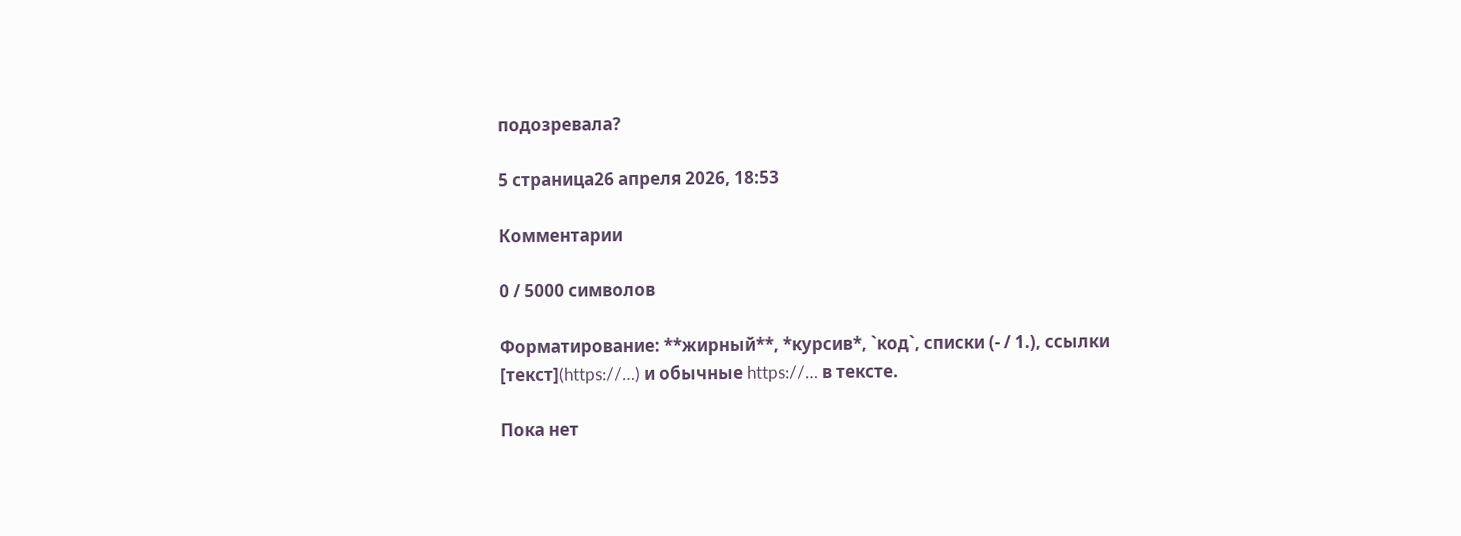подозревала?

5 страница26 апреля 2026, 18:53

Комментарии

0 / 5000 символов

Форматирование: **жирный**, *курсив*, `код`, списки (- / 1.), ссылки [текст](https://…) и обычные https://… в тексте.

Пока нет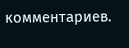комментариев.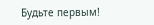Будьте первым!